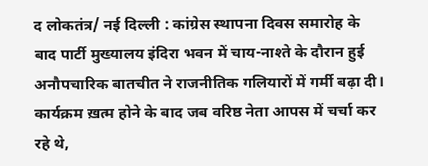द लोकतंत्र/ नई दिल्ली : कांग्रेस स्थापना दिवस समारोह के बाद पार्टी मुख्यालय इंदिरा भवन में चाय-नाश्ते के दौरान हुई अनौपचारिक बातचीत ने राजनीतिक गलियारों में गर्मी बढ़ा दी। कार्यक्रम ख़त्म होने के बाद जब वरिष्ठ नेता आपस में चर्चा कर रहे थे,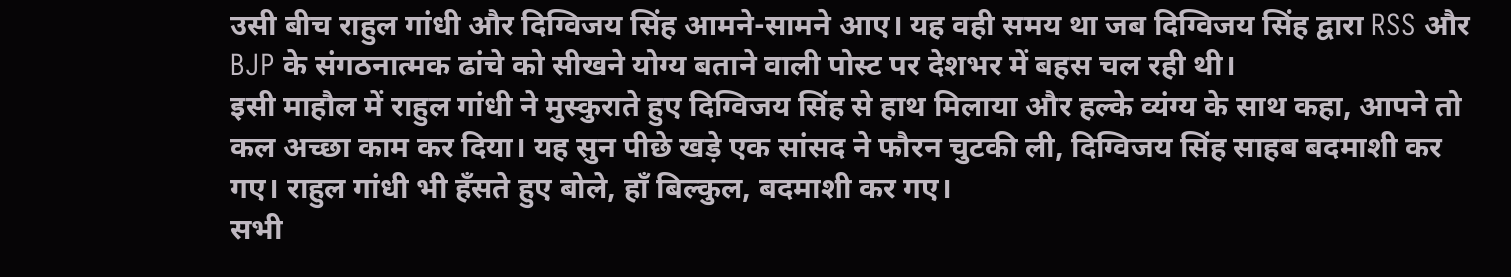उसी बीच राहुल गांधी और दिग्विजय सिंह आमने-सामने आए। यह वही समय था जब दिग्विजय सिंह द्वारा RSS और BJP के संगठनात्मक ढांचे को सीखने योग्य बताने वाली पोस्ट पर देशभर में बहस चल रही थी।
इसी माहौल में राहुल गांधी ने मुस्कुराते हुए दिग्विजय सिंह से हाथ मिलाया और हल्के व्यंग्य के साथ कहा, आपने तो कल अच्छा काम कर दिया। यह सुन पीछे खड़े एक सांसद ने फौरन चुटकी ली, दिग्विजय सिंह साहब बदमाशी कर गए। राहुल गांधी भी हँसते हुए बोले, हाँ बिल्कुल, बदमाशी कर गए।
सभी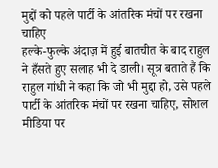मुद्दों को पहले पार्टी के आंतरिक मंचों पर रखना चाहिए
हल्के-फुल्के अंदाज़ में हुई बातचीत के बाद राहुल ने हँसते हुए सलाह भी दे डाली। सूत्र बताते हैं कि राहुल गांधी ने कहा कि जो भी मुद्दा हो, उसे पहले पार्टी के आंतरिक मंचों पर रखना चाहिए, सोशल मीडिया पर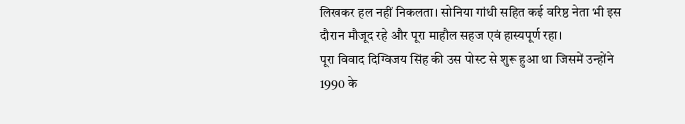लिखकर हल नहीं निकलता। सोनिया गांधी सहित कई वरिष्ठ नेता भी इस दौरान मौजूद रहे और पूरा माहौल सहज एवं हास्यपूर्ण रहा।
पूरा विवाद दिग्विजय सिंह की उस पोस्ट से शुरू हुआ था जिसमें उन्होंने 1990 के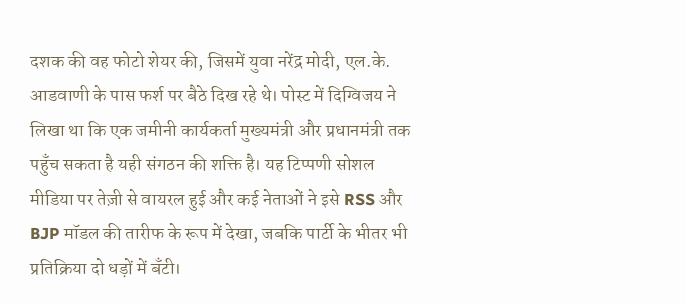दशक की वह फोटो शेयर की, जिसमें युवा नरेंद्र मोदी, एल.के. आडवाणी के पास फर्श पर बैठे दिख रहे थे। पोस्ट में दिग्विजय ने लिखा था कि एक जमीनी कार्यकर्ता मुख्यमंत्री और प्रधानमंत्री तक पहुँच सकता है यही संगठन की शक्ति है। यह टिप्पणी सोशल मीडिया पर तेज़ी से वायरल हुई और कई नेताओं ने इसे RSS और BJP मॉडल की तारीफ के रूप में देखा, जबकि पार्टी के भीतर भी प्रतिक्रिया दो धड़ों में बँटी।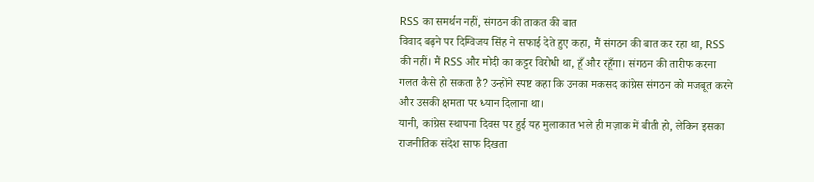RSS का समर्थन नहीं, संगठन की ताकत की बात
विवाद बढ़ने पर दिग्विजय सिंह ने सफाई देते हुए कहा, मैं संगठन की बात कर रहा था, RSS की नहीं। मैं RSS और मोदी का कट्टर विरोधी था, हूँ और रहूँगा। संगठन की तारीफ करना गलत कैसे हो सकता है? उन्होंने स्पष्ट कहा कि उनका मकसद कांग्रेस संगठन को मजबूत करने और उसकी क्षमता पर ध्यान दिलाना था।
यानी, कांग्रेस स्थापना दिवस पर हुई यह मुलाकात भले ही मज़ाक में बीती हो, लेकिन इसका राजनीतिक संदेश साफ दिखता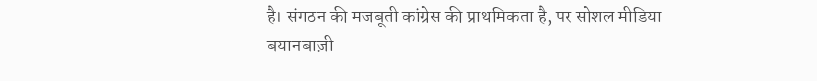है। संगठन की मजबूती कांग्रेस की प्राथमिकता है, पर सोशल मीडिया बयानबाज़ी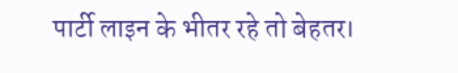पार्टी लाइन के भीतर रहे तो बेहतर।